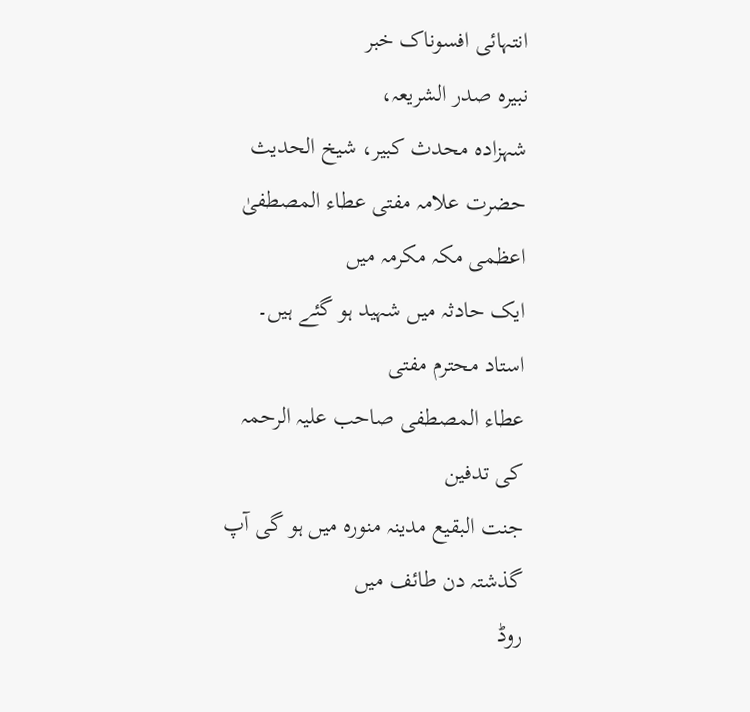انتہائی افسوناک خبر
نبیرہ صدر الشریعہ،
شہزادہ محدث کبیر، شیخ الحدیث حضرت علامہ مفتی عطاء المصطفیٰ اعظمی مکہ مکرمہ میں
ایک حادثہ میں شہید ہو گئے ہیں۔
استاد محترم مفتی
عطاء المصطفی صاحب علیہ الرحمہ کی تدفین
جنت البقیع مدینہ منورہ میں ہو گی آپ گذشتہ دن طائف میں
روڈ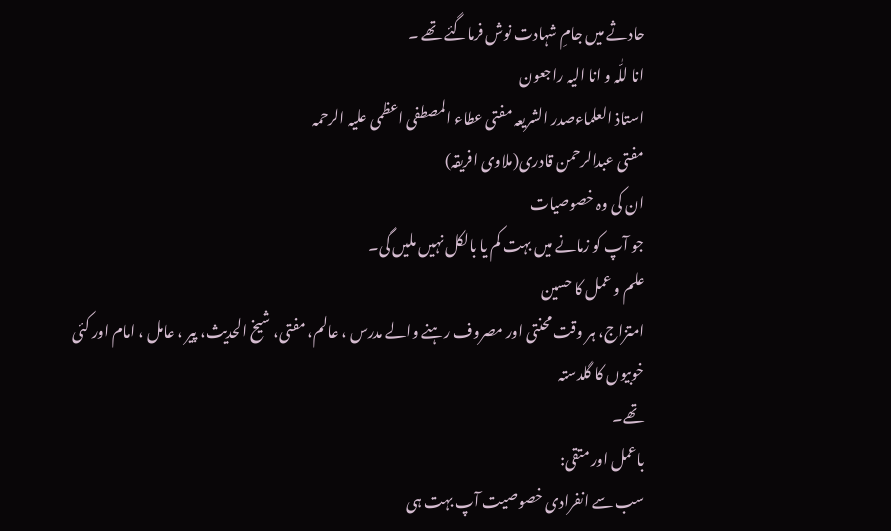حادثے میں جامِ شہادت نوش فرماگئے تھے ۔
انا للّٰہ و انا الیہ راجعون
استاذ العلماءصدر الشریعہ مفتی عطاء المصطفی اعظمی علیہ الرحمہ
مفتی عبدالرحمن قادری(ملاوی افریقہ)
ان کی وہ خصوصیات
جو آپ کو زمانے میں بہت کم یا بالکل نہیں ملیں گی۔
علم و عمل کا حسین
امتزاج، ہر وقت محنتی اور مصروف رہنے والے مدرس ، عالم، مفتی، شیخ الحدیث، پیر ، عامل ، امام اور کئی خوبیوں کا گلدستہ
تھے۔
باعمل اور متقی:
سب سے انفرادی خصوصیت آپ بہت ہی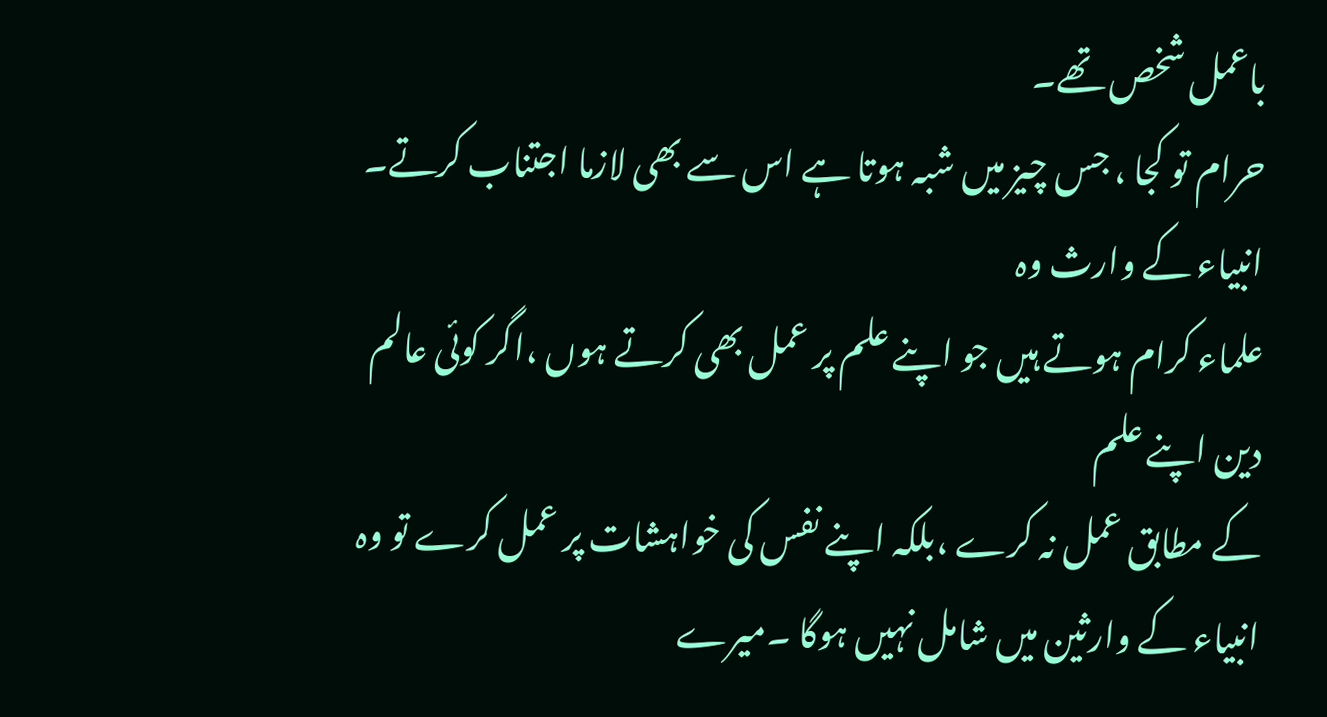باعمل شخص تھے۔
حرام تو کجا ، جس چیز میں شبہ ہوتا ہے اس سے بھی لازما اجتناب کرتے۔
انبیاء کے وارث وہ
علماء کرام ہوتے ہیں جو اپنے علم پر عمل بھی کرتے ہوں ،اگر کوئی عالم دین اپنے علم
کے مطابق عمل نہ کرے ،بلکہ اپنے نفس کی خواہشات پر عمل کرے تو وہ انبیاء کے وارثین میں شامل نہیں ہوگا ۔میرے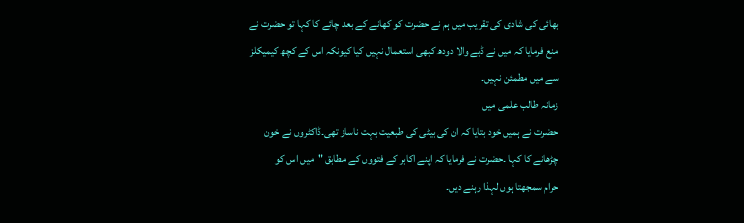بھائی کی شادی کی تقریب میں ہم نے حضرت کو کھانے کے بعد چائے کا کہا تو حضرت نے
منع فرمایا کہ میں نے ڈبے والا دودھ کبھی استعمال نہیں کیا کیونکہ اس کے کچھ کیمیکلز
سے میں مطمئن نہیں۔
زمانہ طالب علمی میں
حضرت نے ہمیں خود بتایا کہ ان کی بیٹی کی طبعیت بہت ناساز تھی۔ڈاکٹروں نے خون
چڑھانے کا کہا ۔حضرت نے فرمایا کہ اپنے اکابر کے فتووں کے مطابق "میں اس کو
حرام سمجھتا ہوں لہذا رہنے دیں۔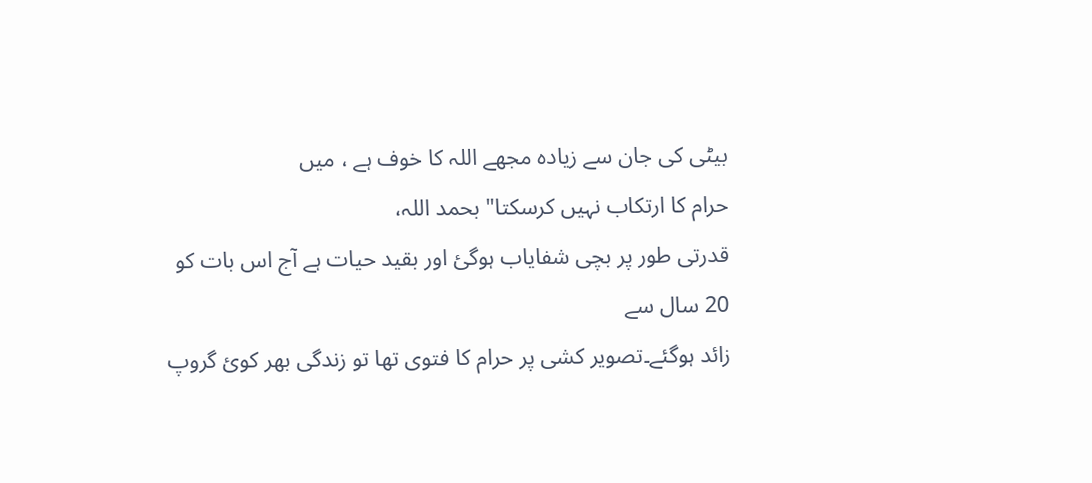بیٹی کی جان سے زیادہ مجھے اللہ کا خوف ہے ، میں
حرام کا ارتکاب نہیں کرسکتا" بحمد اللہ،
قدرتی طور پر بچی شفایاب ہوگئ اور بقید حیات ہے آج اس بات کو 20 سال سے
زائد ہوگئے۔تصویر کشی پر حرام کا فتوی تھا تو زندگی بھر کوئ گروپ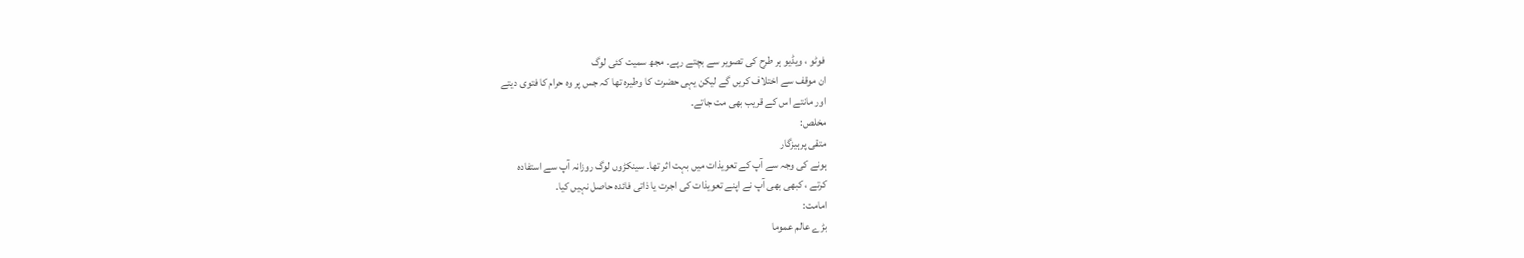فوٹو ، ویڈیو ہر طرح کی تصویر سے بچتے رپے۔ مجھ سمیت کئی لوگ
ان موقف سے اختلاف کریں گے لیکن یہی حضرت کا وطیرہ تھا کہ جس پر وہ حرام کا فتوی دیتے
اور مانتے اس کے قریب بھی مت جاتے۔
مخلص:
متقی پرہیزگار
ہونے کی وجہ سے آپ کے تعویذات میں بہت اثر تھا۔ سینکڑوں لوگ روزانہ آپ سے استفادہ
کرتے ، کبھی بھی آپ نے اپنے تعویذات کی اجرت یا ذاتی فائدہ حاصل نہیں کیا۔
امامت:
بڑے عالم عموما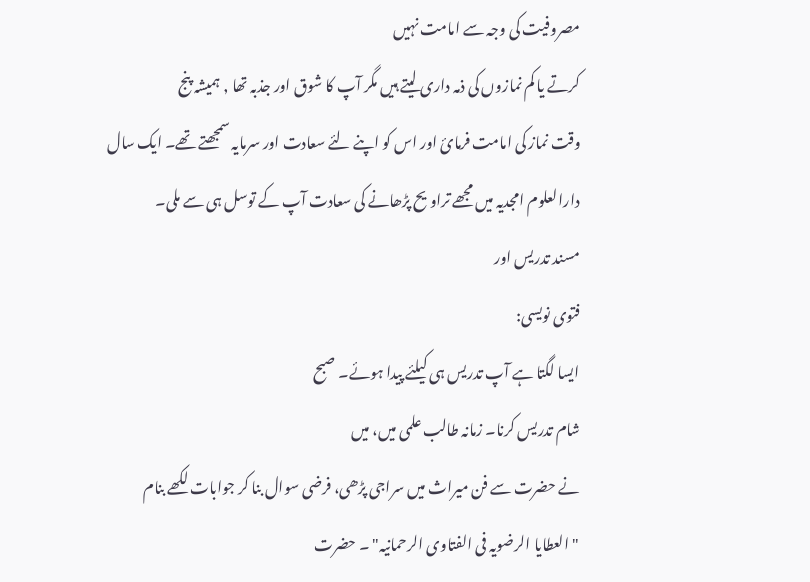مصروفیت کی وجہ سے امامت نہیں
کرتے یا کم نمازوں کی ذمہ داری لیتے ہیں مگر آپ کا شوق اور جذبہ تھا , ہمیشہ پنج
وقت نماز کی امامت فرمائ اور اس کو اپنے لئے سعادت اور سرمایہ سمجھتے تھے۔ ایک سال
دارالعلوم امجدیہ میں مجھے تراویح پڑھانے کی سعادت آپ کے توسل ہی سے ملی۔
مسند تدریس اور
فتوی نویسی:
ایسا لگتا ہے آپ تدریس ہی کیلئے پیدا ہوئے۔ صبح
شام تدریس کرنا۔ زمانہ طالب علمی میں، میں
نے حضرت سے فن میراث میں سراجی پڑھی، فرضی سوال بنا کر جوابات لکھے بنام
"العطایا الرضویہ فی الفتاوی الرحمانیہ" ۔ حضرت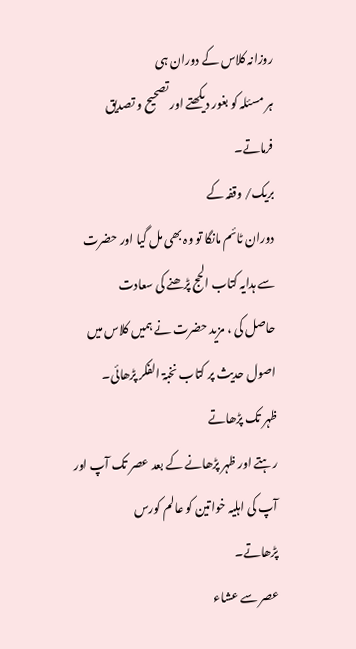روزانہ کلاس کے دوران ہی
ہر مسئلہ کو بغور دیکھتے اور تصحیح و تصدیق فرماتے۔
بریک/ وقفہ کے
دوران ٹائم مانگا تو وہ بھی مل گیا اور حضرت سے ہدایہ کتاب الحج پڑھنے کی سعادت
حاصل کی ، مزید حضرت نے ہمیں کلاس میں اصول حدیث پر کتاب نخبۃ الفکر پڑھائی۔
ظہر تک پڑھاتے
رہتے اور ظہر پڑھانے کے بعد عصر تک آپ اور آپ کی اہلیہ خواتین کو عالم کورس
پڑھاتے۔
عصر سے عشاء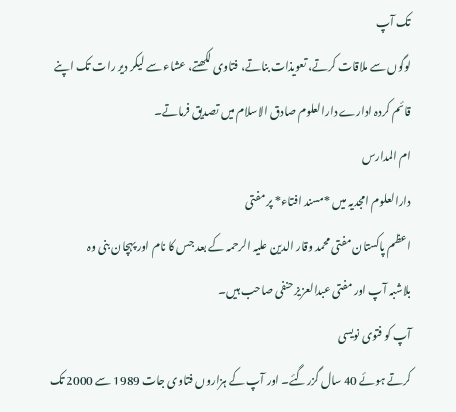تک آپ
لوگوں سے ملاقات کرتے، تعویذات بناتے، فتاوی لکھتے، عشاء سے لیکر دیر رات تک اپنے
قائم کردہ ادارے دارالعلوم صادق الاسلام میں تصدیق فرماتے۔
ام المدارس
دارالعلوم امجدیہ میں *مسند افتاء* پر مفتی
اعظم پاکستان مفتی محمد وقار الدین علیہ الرحمہ کے بعد جس کا نام اور پہچان بنی وہ
بلاشبہ آپ اور مفتی عبدالعزیز حنفی صاحب ہیں۔
آپ کو فتوی نویسی
کرتے ہوئے 40 سال گزرگئے۔ اور آپ کے ہزاروں فتاوی جات 1989 سے 2000 تک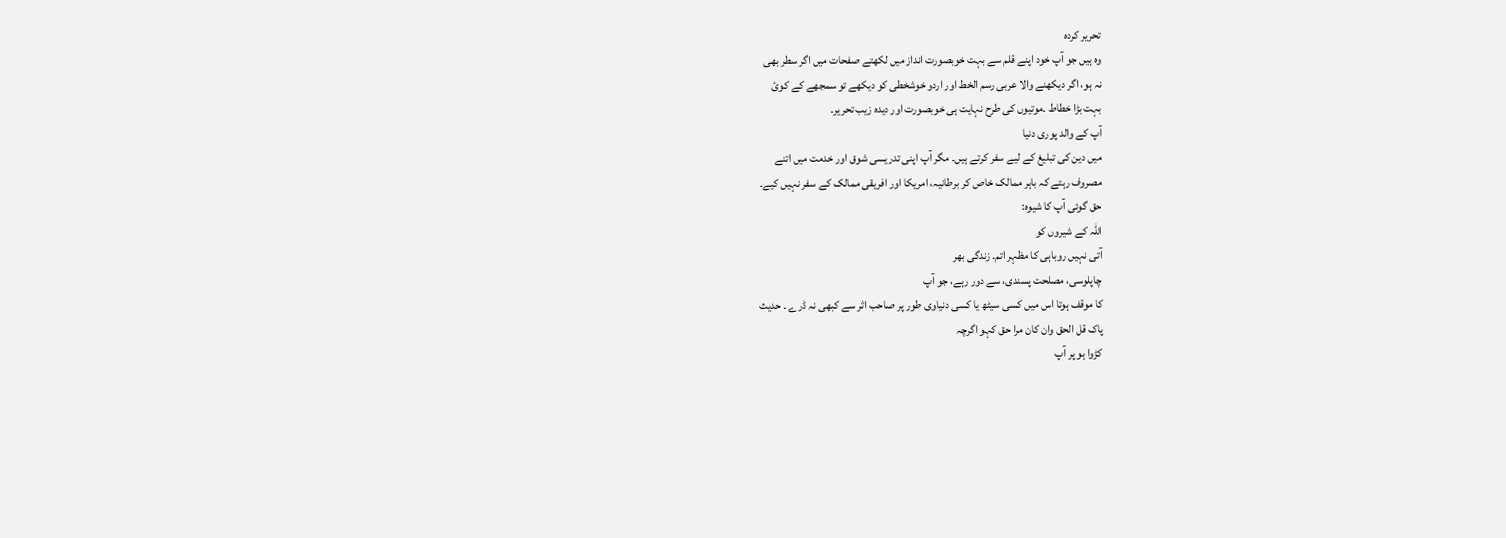تحریر کردہ
وہ ہیں جو آپ خود اپنے قلم سے بہت خوبصورت انداز میں لکھتے صفحات میں اگر سطر بھی
نہ ہو، اگر دیکھنے والا عربی رسم الخط اور اردو خوشخطی کو دیکھے تو سمجھے کے کوئ
بہت بڑا خطاط ۔موتیوں کی طرح نہایت ہی خوبصورت اور دیدہ زیب تحریر۔
آپ کے والد پوری دنیا
میں دین کی تبلیغ کے لیے سفر کرتے ہیں۔ مگر آپ اپنی تدریسی شوق اور خدمت میں اتنے
مصروف رہتے کہ باہر ممالک خاص کر برطانیہ، امریکا اور افریقی ممالک کے سفر نہیں کیے۔
حق گوئی آپ کا شیوہ:
اللہ کے شیروں کو
آتی نہیں روباہی کا مظہر اتم۔ زندگی بھر
چاپلوسی، مصلحت پسندی، سے دور رہے، جو آپ
کا موقف ہوتا اس میں کسی سیٹھ یا کسی دنیاوی طور پر صاحب اثر سے کبھی نہ ڈرے ۔ حدیث
پاک قل الحق وان کان مرا حق کہو اگرچہ
کڑوا ہو پر آپ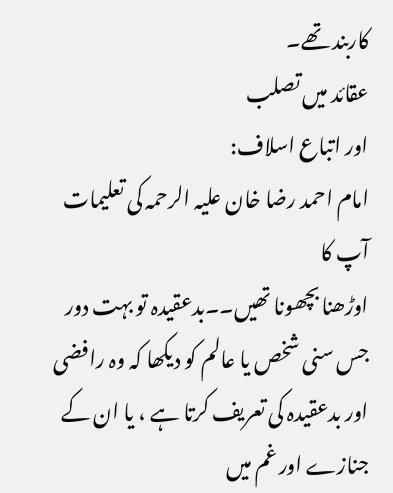کاربند تھے۔
عقائد میں تصلب
اور اتباع اسلاف:
امام احمد رضا خان علیہ الرحمہ کی تعلیمات آپ کا
اوڑھنا بچھونا تھیں۔۔بدعقیدہ تو بہت دور جس سنی شخص یا عالم کو دیکھا کہ وہ رافضی
اور بدعقیدہ کی تعریف کرتا ہے ، یا ان کے جنازے اور غم میں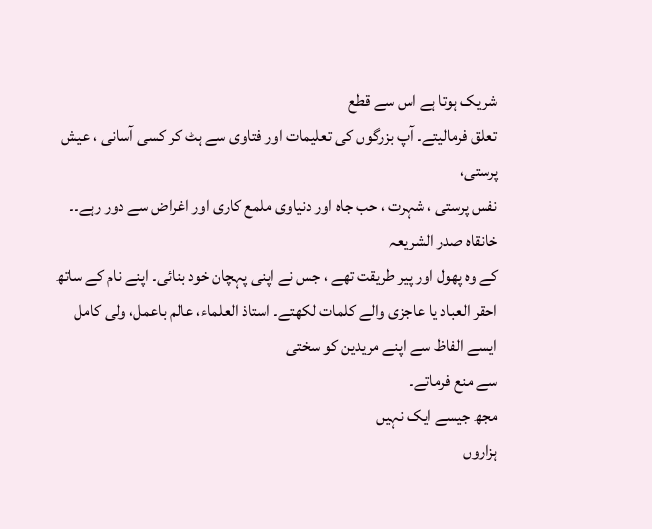شریک ہوتا ہے اس سے قطع
تعلق فرمالیتے۔ آپ بزرگوں کی تعلیمات اور فتاوی سے ہٹ کر کسی آسانی ، عیش پرستی،
نفس پرستی ، شہرت ، حب جاہ اور دنیاوی ملمع کاری اور اغراض سے دور رہے۔۔
خانقاہ صدر الشریعہ
کے وہ پھول اور پیر طریقت تھے ، جس نے اپنی پہچان خود بنائی۔ اپنے نام کے ساتھ
احقر العباد یا عاجزی والے کلمات لکھتے۔ استاذ العلماء، عالم باعمل، ولی کامل ایسے الفاظ سے اپنے مریدین کو سختی
سے منع فرماتے۔
مجھ جیسے ایک نہیں
ہزاروں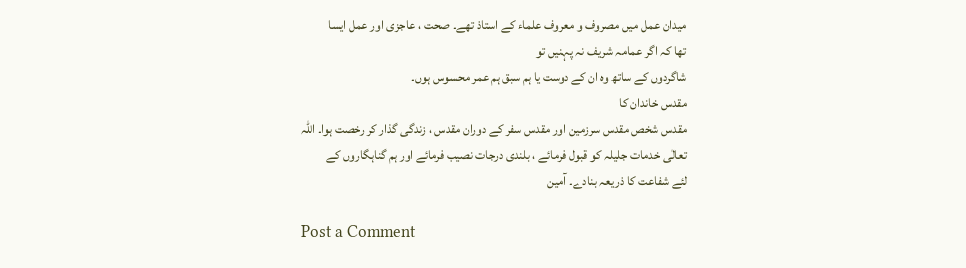میدان عمل میں مصروف و معروف علماء کے استاذ تھے۔ صحت ، عاجزی اور عمل ایسا
تھا کہ اگر عمامہ شریف نہ پہنیں تو
شاگردوں کے ساتھ وہ ان کے دوست یا ہم سبق ہم عمر محسوس ہوں۔
مقدس خاندان کا
مقدس شخص مقدس سرزمین اور مقدس سفر کے دوران مقدس ، زندگی گذار کر رخصت ہوا۔ اللہ
تعالٰی خدمات جلیلہ کو قبول فرمائے ، بلندی درجات نصیب فرمائے اور ہم گناہگاروں کے
لئے شفاعت کا ذریعہ بنادے۔ آمین

Post a Comment